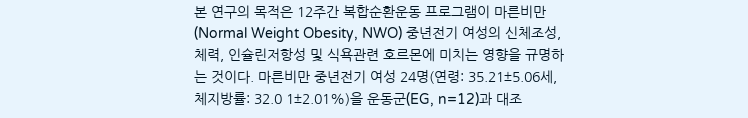본 연구의 목적은 12주간 복합순환운동 프로그램이 마른비만(Normal Weight Obesity, NWO) 중년전기 여성의 신체조성, 체력, 인슐린저항성 및 식욕관련 호르몬에 미치는 영향을 규명하는 것이다. 마른비만 중년전기 여성 24명(연령: 35.21±5.06세, 체지방률: 32.0 1±2.01%)을 운동군(EG, n=12)과 대조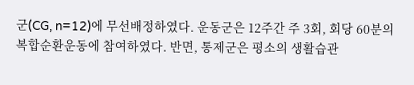군(CG, n=12)에 무선배정하였다. 운동군은 12주간 주 3회, 회당 60분의 복합순환운동에 참여하였다. 반면, 통제군은 평소의 생활습관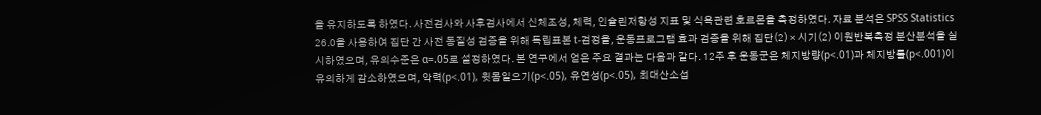을 유지하도록 하였다. 사전검사와 사후검사에서 신체조성, 체력, 인슐린저항성 지표 및 식욕관련 호르몬을 측정하였다. 자료 분석은 SPSS Statistics 26.0을 사용하여 집단 간 사전 동질성 검증을 위해 독립표본 t-검정을, 운동프로그램 효과 검증을 위해 집단(2) × 시기(2) 이원반복측정 분산분석을 실시하였으며, 유의수준은 α=.05로 설정하였다. 본 연구에서 얻은 주요 결과는 다음과 같다. 12주 후 운동군은 체지방량(p<.01)과 체지방률(p<.001)이 유의하게 감소하였으며, 악력(p<.01), 윗몸일으기(p<.05), 유연성(p<.05), 최대산소섭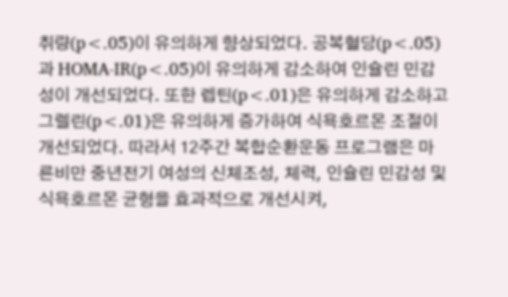취량(p<.05)이 유의하게 향상되었다. 공복혈당(p<.05)과 HOMA-IR(p<.05)이 유의하게 감소하여 인슐린 민감성이 개선되었다. 또한 렙틴(p<.01)은 유의하게 감소하고 그렐린(p<.01)은 유의하게 증가하여 식욕호르몬 조절이 개선되었다. 따라서 12주간 복합순환운동 프로그램은 마른비만 중년전기 여성의 신체조성, 체력, 인슐린 민감성 및 식욕호르몬 균형을 효과적으로 개선시켜,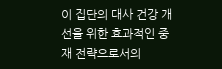이 집단의 대사 건강 개선을 위한 효과적인 중재 전략으로서의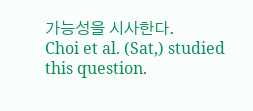가능성을 시사한다.
Choi et al. (Sat,) studied this question.